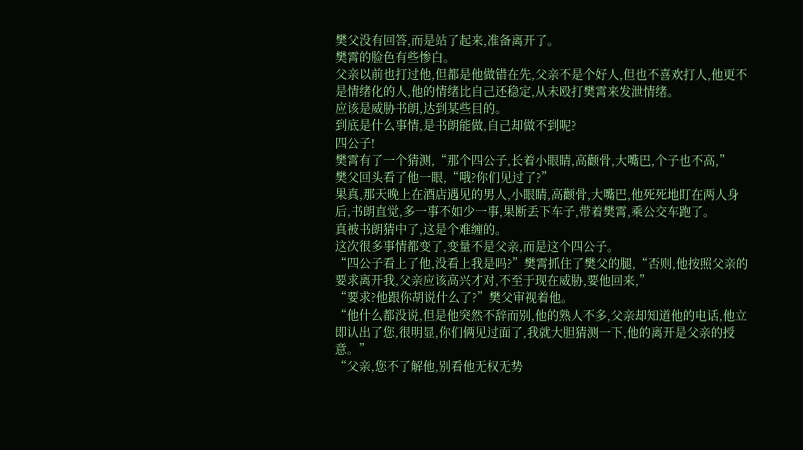樊父没有回答,而是站了起来,准备离开了。
樊霄的脸色有些惨白。
父亲以前也打过他,但都是他做错在先,父亲不是个好人,但也不喜欢打人,他更不是情绪化的人,他的情绪比自己还稳定,从未殴打樊霄来发泄情绪。
应该是威胁书朗,达到某些目的。
到底是什么事情,是书朗能做,自己却做不到呢?
四公子!
樊霄有了一个猜测,“那个四公子,长着小眼睛,高颧骨,大嘴巴,个子也不高,”
樊父回头看了他一眼,“哦?你们见过了?”
果真,那天晚上在酒店遇见的男人,小眼睛,高颧骨,大嘴巴,他死死地盯在两人身后,书朗直觉,多一事不如少一事,果断丢下车子,带着樊霄,乘公交车跑了。
真被书朗猜中了,这是个难缠的。
这次很多事情都变了,变量不是父亲,而是这个四公子。
“四公子看上了他,没看上我是吗?”樊霄抓住了樊父的腿,“否则,他按照父亲的要求离开我,父亲应该高兴才对,不至于现在威胁,要他回来,”
“要求?他跟你胡说什么了?”樊父审视着他。
“他什么都没说,但是他突然不辞而别,他的熟人不多,父亲却知道他的电话,他立即认出了您,很明显,你们俩见过面了,我就大胆猜测一下,他的离开是父亲的授意。”
“父亲,您不了解他,别看他无权无势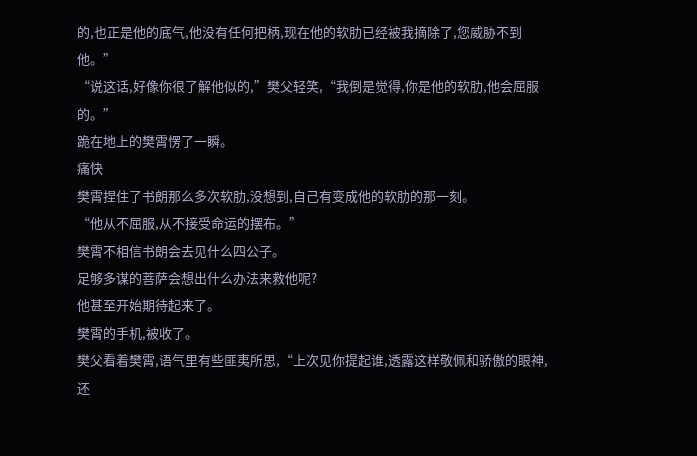的,也正是他的底气,他没有任何把柄,现在他的软肋已经被我摘除了,您威胁不到他。”
“说这话,好像你很了解他似的,”樊父轻笑,“我倒是觉得,你是他的软肋,他会屈服的。”
跪在地上的樊霄愣了一瞬。
痛快
樊霄捏住了书朗那么多次软肋,没想到,自己有变成他的软肋的那一刻。
“他从不屈服,从不接受命运的摆布。”
樊霄不相信书朗会去见什么四公子。
足够多谋的菩萨会想出什么办法来救他呢?
他甚至开始期待起来了。
樊霄的手机,被收了。
樊父看着樊霄,语气里有些匪夷所思,“上次见你提起谁,透露这样敬佩和骄傲的眼神,还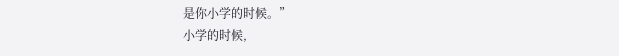是你小学的时候。”
小学的时候,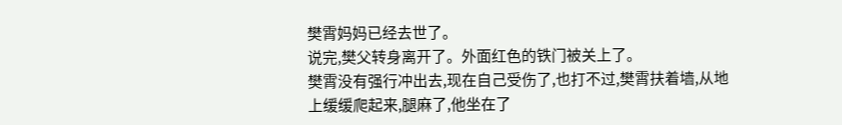樊霄妈妈已经去世了。
说完,樊父转身离开了。外面红色的铁门被关上了。
樊霄没有强行冲出去,现在自己受伤了,也打不过,樊霄扶着墙,从地上缓缓爬起来,腿麻了,他坐在了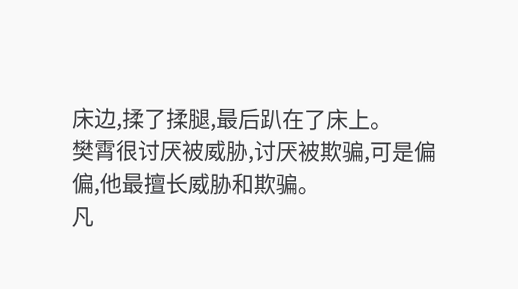床边,揉了揉腿,最后趴在了床上。
樊霄很讨厌被威胁,讨厌被欺骗,可是偏偏,他最擅长威胁和欺骗。
凡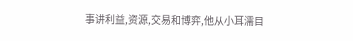事讲利益,资源,交易和博弈,他从小耳濡目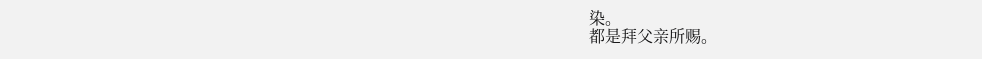染。
都是拜父亲所赐。